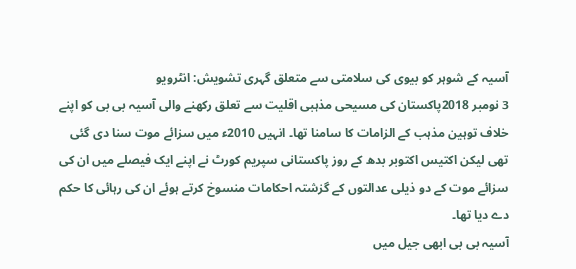آسیہ کے شوہر کو بیوی کی سلامتی سے متعلق گہری تشویش: انٹرویو
3 نومبر 2018پاکستان کی مسیحی مذہبی اقلیت سے تعلق رکھنے والی آسیہ بی بی کو اپنے خلاف توہین مذہب کے الزامات کا سامنا تھا۔ انہیں 2010ء میں سزائے موت سنا دی گئی تھی لیکن اکتیس اکتوبر بدھ کے روز پاکستانی سپریم کورٹ نے اپنے ایک فیصلے میں ان کی سزائے موت کے دو ذیلی عدالتوں کے گزشتہ احکامات منسوخ کرتے ہوئے ان کی رہائی کا حکم دے دیا تھا۔
آسیہ بی بی ابھی جیل میں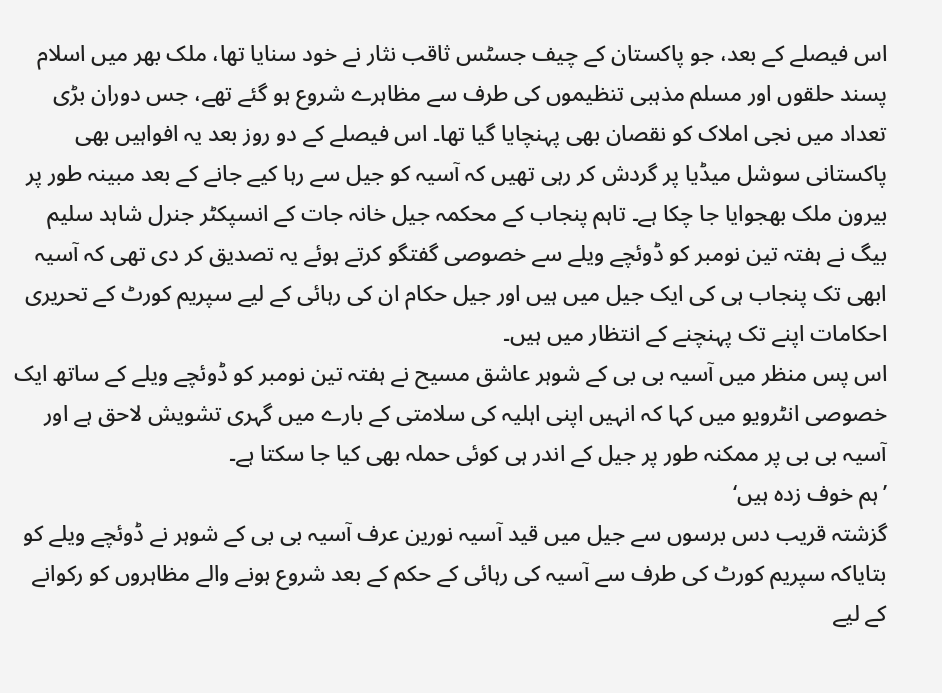اس فیصلے کے بعد، جو پاکستان کے چیف جسٹس ثاقب نثار نے خود سنایا تھا، ملک بھر میں اسلام پسند حلقوں اور مسلم مذہبی تنظیموں کی طرف سے مظاہرے شروع ہو گئے تھے، جس دوران بڑی تعداد میں نجی املاک کو نقصان بھی پہنچایا گیا تھا۔ اس فیصلے کے دو روز بعد یہ افواہیں بھی پاکستانی سوشل میڈیا پر گردش کر رہی تھیں کہ آسیہ کو جیل سے رہا کیے جانے کے بعد مبینہ طور پر بیرون ملک بھجوایا جا چکا ہے۔ تاہم پنجاب کے محکمہ جیل خانہ جات کے انسپکٹر جنرل شاہد سلیم بیگ نے ہفتہ تین نومبر کو ڈوئچے ویلے سے خصوصی گفتگو کرتے ہوئے یہ تصدیق کر دی تھی کہ آسیہ ابھی تک پنجاب ہی کی ایک جیل میں ہیں اور جیل حکام ان کی رہائی کے لیے سپریم کورٹ کے تحریری احکامات اپنے تک پہنچنے کے انتظار میں ہیں۔
اس پس منظر میں آسیہ بی بی کے شوہر عاشق مسیح نے ہفتہ تین نومبر کو ڈوئچے ویلے کے ساتھ ایک خصوصی انٹرویو میں کہا کہ انہیں اپنی اہلیہ کی سلامتی کے بارے میں گہری تشویش لاحق ہے اور آسیہ بی بی پر ممکنہ طور پر جیل کے اندر ہی کوئی حملہ بھی کیا جا سکتا ہے۔
’ہم خوف زدہ ہیں‘
گزشتہ قریب دس برسوں سے جیل میں قید آسیہ نورین عرف آسیہ بی بی کے شوہر نے ڈوئچے ویلے کو بتایاکہ سپریم کورٹ کی طرف سے آسیہ کی رہائی کے حکم کے بعد شروع ہونے والے مظاہروں کو رکوانے کے لیے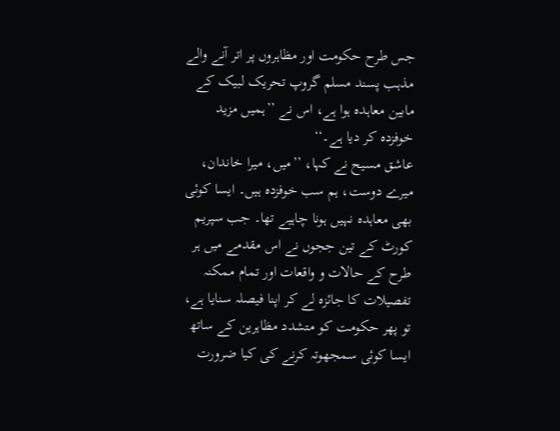جس طرح حکومت اور مظاہروں پر اتر آنے والے مذہب پسند مسلم گروپ تحریک لبیک کے مابین معاہدہ ہوا ہے، اس نے ’’ہمیں مزید خوفزدہ کر دیا ہے۔‘‘
عاشق مسیح نے کہا، ’’میں، میرا خاندان، میرے دوست، ہم سب خوفزدہ ہیں۔ ایسا کوئی بھی معاہدہ نہیں ہونا چاہیے تھا۔ جب سپریم کورٹ کے تین ججوں نے اس مقدمے میں ہر طرح کے حالات و واقعات اور تمام ممکنہ تفصیلات کا جائزہ لے کر اپنا فیصلہ سنایا ہے، تو پھر حکومت کو متشدد مظاہرین کے ساتھ ایسا کوئی سمجھوتہ کرنے کی کیا ضرورت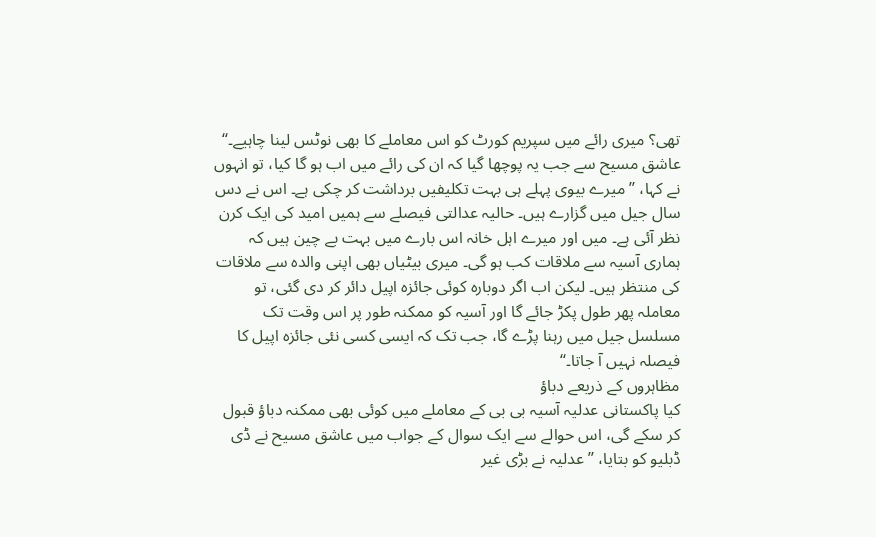تھی؟ میری رائے میں سپریم کورٹ کو اس معاملے کا بھی نوٹس لینا چاہیے۔‘‘
عاشق مسیح سے جب یہ پوچھا گیا کہ ان کی رائے میں اب ہو گا کیا، تو انہوں نے کہا، ’’میرے بیوی پہلے ہی بہت تکلیفیں برداشت کر چکی ہے۔ اس نے دس سال جیل میں گزارے ہیں۔ حالیہ عدالتی فیصلے سے ہمیں امید کی ایک کرن نظر آئی ہے۔ میں اور میرے اہل خانہ اس بارے میں بہت بے چین ہیں کہ ہماری آسیہ سے ملاقات کب ہو گی۔ میری بیٹیاں بھی اپنی والدہ سے ملاقات کی منتظر ہیں۔ لیکن اب اگر دوبارہ کوئی جائزہ اپیل دائر کر دی گئی، تو معاملہ پھر طول پکڑ جائے گا اور آسیہ کو ممکنہ طور پر اس وقت تک مسلسل جیل میں رہنا پڑے گا، جب تک کہ ایسی کسی نئی جائزہ اپیل کا فیصلہ نہیں آ جاتا۔‘‘
مظاہروں کے ذریعے دباؤ
کیا پاکستانی عدلیہ آسیہ بی بی کے معاملے میں کوئی بھی ممکنہ دباؤ قبول کر سکے گی، اس حوالے سے ایک سوال کے جواب میں عاشق مسیح نے ڈی ڈبلیو کو بتایا، ’’عدلیہ نے بڑی غیر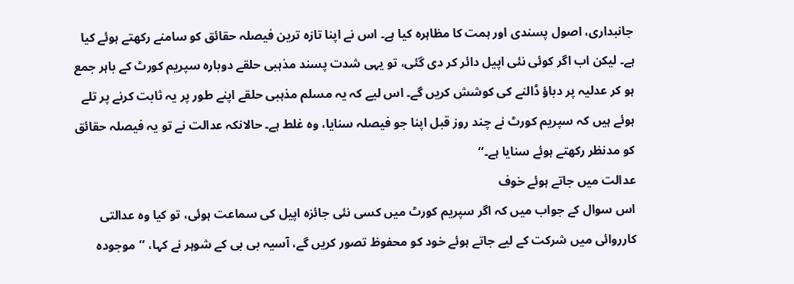جانبداری، اصول پسندی اور ہمت کا مظاہرہ کیا ہے۔ اس نے اپنا تازہ ترین فیصلہ حقائق کو سامنے رکھتے ہوئے کیا ہے۔ لیکن اب اگر کوئی نئی اپیل دائر کر دی گئی، تو یہی شدت پسند مذہبی حلقے دوبارہ سپریم کورٹ کے باہر جمع ہو کر عدلیہ پر دباؤ ڈالنے کی کوشش کریں گے۔ اس لیے کہ یہ مسلم مذہبی حلقے اپنے طور پر یہ ثابت کرنے پر تلے ہوئے ہیں کہ سپریم کورٹ نے چند روز قبل اپنا جو فیصلہ سنایا، وہ غلط ہے۔ حالانکہ عدالت نے تو یہ فیصلہ حقائق کو مدنظر رکھتے ہوئے سنایا ہے۔‘‘
عدالت میں جاتے ہوئے خوف
اس سوال کے جواب میں کہ اگر سپریم کورٹ میں کسی نئی جائزہ اپیل کی سماعت ہوئی، تو کیا وہ عدالتی کارروائی میں شرکت کے لیے جاتے ہوئے خود کو محفوظ تصور کریں گے، آسیہ بی بی کے شوہر نے کہا، ’’موجودہ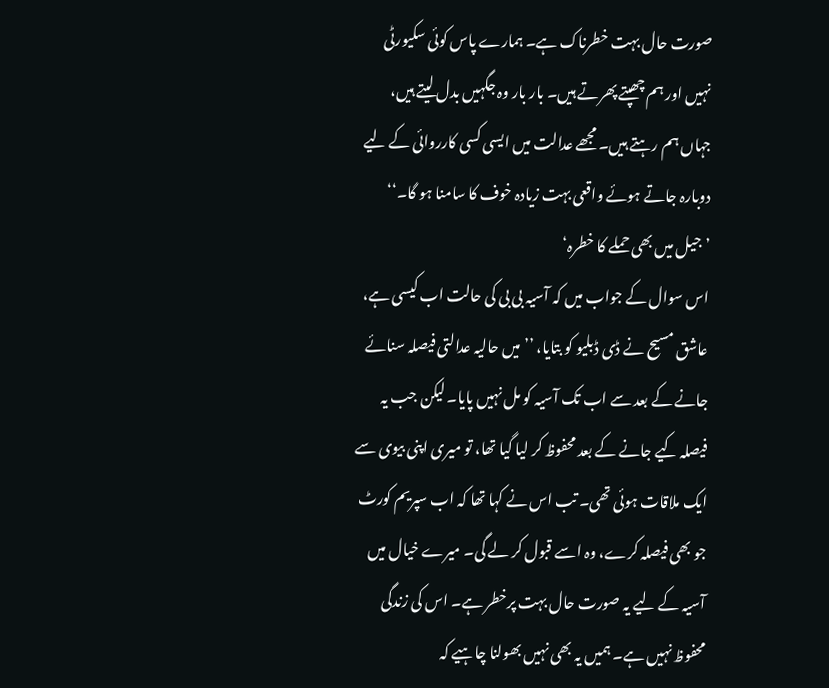صورت حال بہت خطرناک ہے۔ ہمارے پاس کوئی سکیورٹی نہیں اور ہم چھپتے پھرتے ہیں۔ بار بار وہ جگہیں بدل لیتے ہیں، جہاں ہم رہتے ہیں۔ مجھے عدالت میں ایسی کسی کارروائی کے لیے دوبارہ جاتے ہوئے واقعی بہت زیادہ خوف کا سامنا ہو گا۔‘‘
’جیل میں بھی حملے کا خطرہ‘
اس سوال کے جواب میں کہ آسیہ بی بی کی حالت اب کیسی ہے، عاشق مسیح نے ڈی ڈبلیو کو بتایا، ’’میں حالیہ عدالتی فیصلہ سنائے جانے کے بعد سے اب تک آسیہ کو مل نہیں پایا۔ لیکن جب یہ فیصلہ کیے جانے کے بعد محفوظ کر لیا گیا تھا، تو میری اپنی بیوی سے ایک ملاقات ہوئی تھی۔ تب اس نے کہا تھا کہ اب سپریم کورٹ جو بھی فیصلہ کرے، وہ اسے قبول کر لے گی۔ میرے خیال میں آسیہ کے لیے یہ صورت حال بہت پرخطر ہے۔ اس کی زندگی محفوظ نہیں ہے۔ ہمیں یہ بھی نہیں بھولنا چاہیے کہ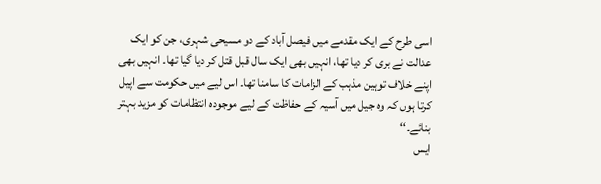اسی طرح کے ایک مقدمے میں فیصل آباد کے دو مسیحی شہری، جن کو ایک عدالت نے بری کر دیا تھا، انہیں بھی ایک سال قبل قتل کر دیا گیا تھا۔ انہیں بھی اپنے خلاف توہین مذہب کے الزامات کا سامنا تھا۔ اس لیے میں حکومت سے اپیل کرتا ہوں کہ وہ جیل میں آسیہ کے حفاظت کے لیے موجودہ انتظامات کو مزید بہتر بنائے۔‘‘
ایس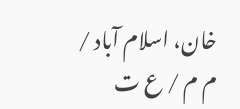خان، اسلام آباد / م م / ع ت